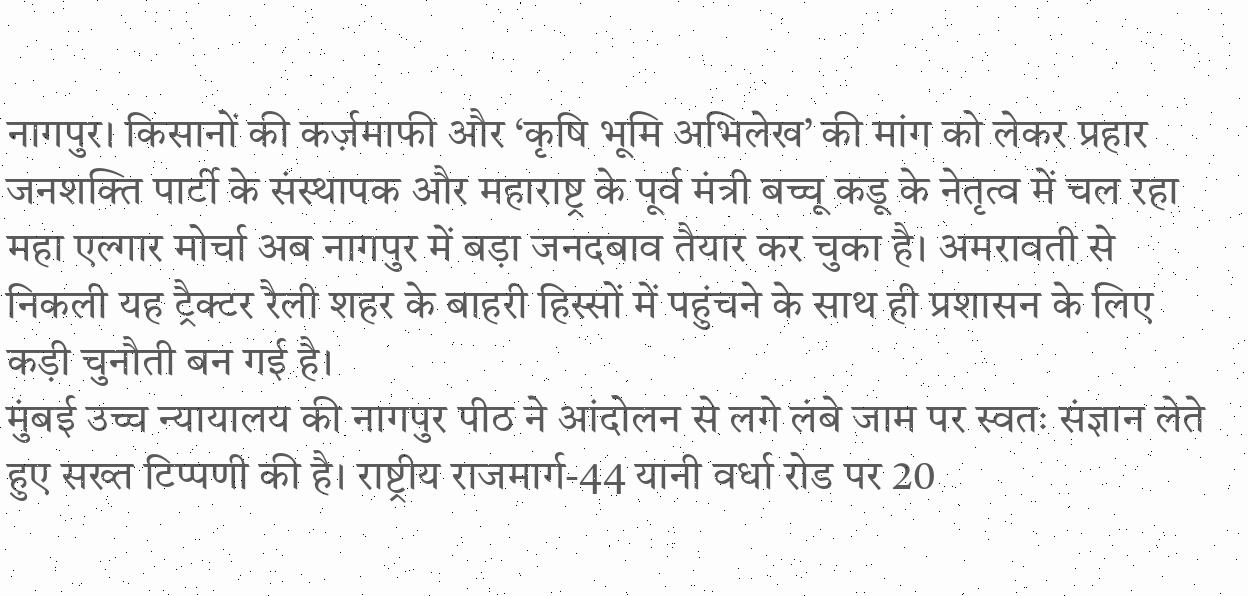नागपुर। किसानों की कर्ज़माफी और ‘कृषि भूमि अभिलेख’ की मांग को लेकर प्रहार जनशक्ति पार्टी के संस्थापक और महाराष्ट्र के पूर्व मंत्री बच्चू कडू के नेतृत्व में चल रहा महा एल्गार मोर्चा अब नागपुर में बड़ा जनदबाव तैयार कर चुका है। अमरावती से निकली यह ट्रैक्टर रैली शहर के बाहरी हिस्सों में पहुंचने के साथ ही प्रशासन के लिए कड़ी चुनौती बन गई है।
मुंबई उच्च न्यायालय की नागपुर पीठ ने आंदोलन से लगे लंबे जाम पर स्वतः संज्ञान लेते हुए सख्त टिप्पणी की है। राष्ट्रीय राजमार्ग-44 यानी वर्धा रोड पर 20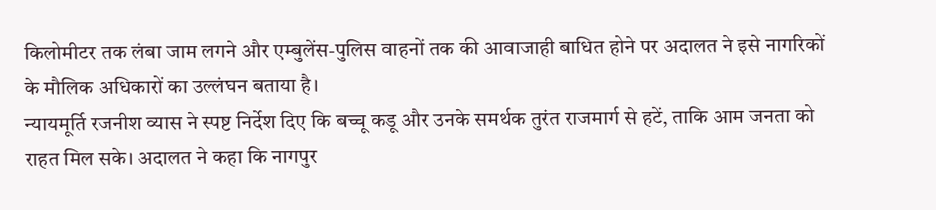किलोमीटर तक लंबा जाम लगने और एम्बुलेंस-पुलिस वाहनों तक की आवाजाही बाधित होने पर अदालत ने इसे नागरिकों के मौलिक अधिकारों का उल्लंघन बताया है।
न्यायमूर्ति रजनीश व्यास ने स्पष्ट निर्देश दिए कि बच्चू कडू और उनके समर्थक तुरंत राजमार्ग से हटें, ताकि आम जनता को राहत मिल सके। अदालत ने कहा कि नागपुर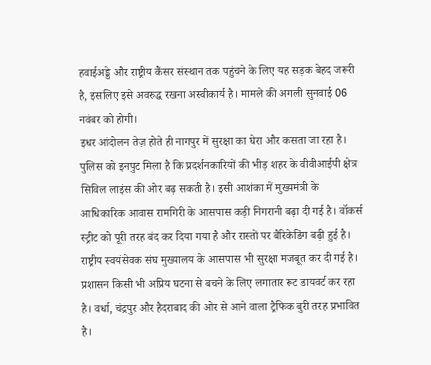हवाईअड्डे और राष्ट्रीय कैंसर संस्थान तक पहुंचने के लिए यह सड़क बेहद जरूरी है, इसलिए इसे अवरुद्ध रखना अस्वीकार्य है। मामले की अगली सुनवाई 06 नवंबर को होगी।
इधर आंदोलन तेज़ होते ही नागपुर में सुरक्षा का घेरा और कसता जा रहा है। पुलिस को इनपुट मिला है कि प्रदर्शनकारियों की भीड़ शहर के वीवीआईपी क्षेत्र सिविल लाइंस की ओर बढ़ सकती है। इसी आशंका में मुख्यमंत्री के आधिकारिक आवास रामगिरी के आसपास कड़ी निगरानी बढ़ा दी गई है। वॉकर्स स्ट्रीट को पूरी तरह बंद कर दिया गया है और रास्तों पर बैरिकेडिंग बढ़ी हुई है।
राष्ट्रीय स्वयंसेवक संघ मुख्यालय के आसपास भी सुरक्षा मजबूत कर दी गई है। प्रशासन किसी भी अप्रिय घटना से बचने के लिए लगातार रूट डायवर्ट कर रहा है। वर्धा, चंद्रपुर और हैदराबाद की ओर से आने वाला ट्रैफिक बुरी तरह प्रभावित है।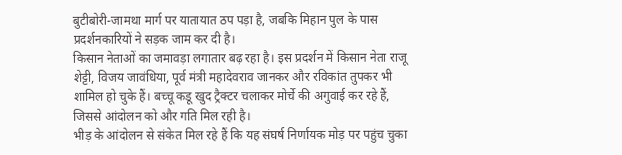बुटीबोरी-जामथा मार्ग पर यातायात ठप पड़ा है, जबकि मिहान पुल के पास प्रदर्शनकारियों ने सड़क जाम कर दी है।
किसान नेताओं का जमावड़ा लगातार बढ़ रहा है। इस प्रदर्शन में किसान नेता राजू शेट्टी, विजय जावंधिया, पूर्व मंत्री महादेवराव जानकर और रविकांत तुपकर भी शामिल हो चुके हैं। बच्चू कडू खुद ट्रैक्टर चलाकर मोर्चे की अगुवाई कर रहे हैं, जिससे आंदोलन को और गति मिल रही है।
भीड़ के आंदोलन से संकेत मिल रहे हैं कि यह संघर्ष निर्णायक मोड़ पर पहुंच चुका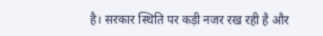है। सरकार स्थिति पर कड़ी नजर रख रही है और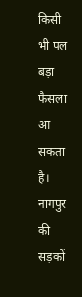किसी भी पल बड़ा फैसला आ सकता है। नागपुर की सड़कों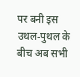पर बनी इस उथल-पुथल के बीच अब सभी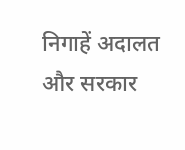निगाहें अदालत और सरकार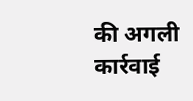की अगली कार्रवाई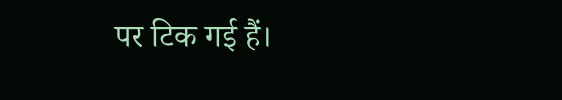पर टिक गई हैं।